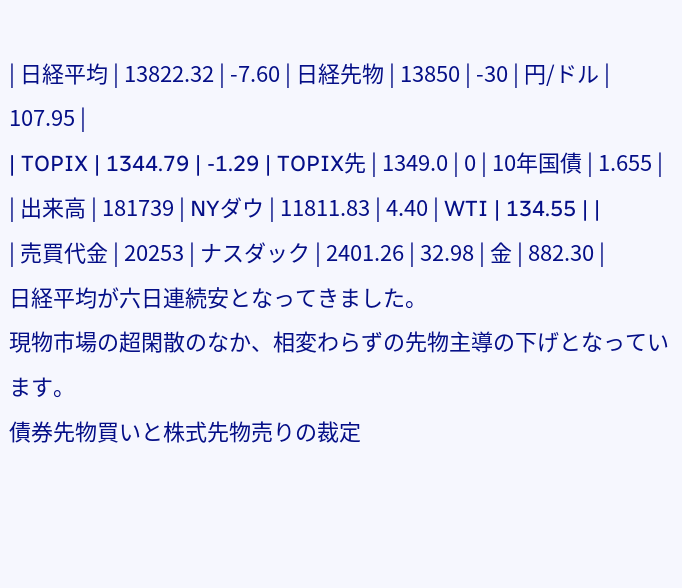| 日経平均 | 13822.32 | -7.60 | 日経先物 | 13850 | -30 | 円/ドル | 107.95 |
| TOPIX | 1344.79 | -1.29 | TOPIX先 | 1349.0 | 0 | 10年国債 | 1.655 |
| 出来高 | 181739 | NYダウ | 11811.83 | 4.40 | WTI | 134.55 | |
| 売買代金 | 20253 | ナスダック | 2401.26 | 32.98 | 金 | 882.30 |
日経平均が六日連続安となってきました。
現物市場の超閑散のなか、相変わらずの先物主導の下げとなっています。
債券先物買いと株式先物売りの裁定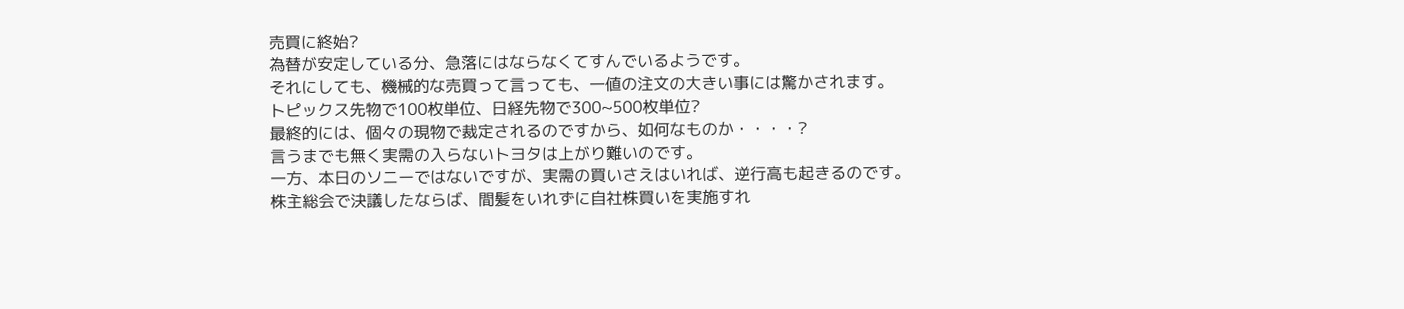売買に終始?
為替が安定している分、急落にはならなくてすんでいるようです。
それにしても、機械的な売買って言っても、一値の注文の大きい事には驚かされます。
トピックス先物で100枚単位、日経先物で300~500枚単位?
最終的には、個々の現物で裁定されるのですから、如何なものか・・・・?
言うまでも無く実需の入らないトヨタは上がり難いのです。
一方、本日のソニーではないですが、実需の買いさえはいれば、逆行高も起きるのです。
株主総会で決議したならば、間髪をいれずに自社株買いを実施すれ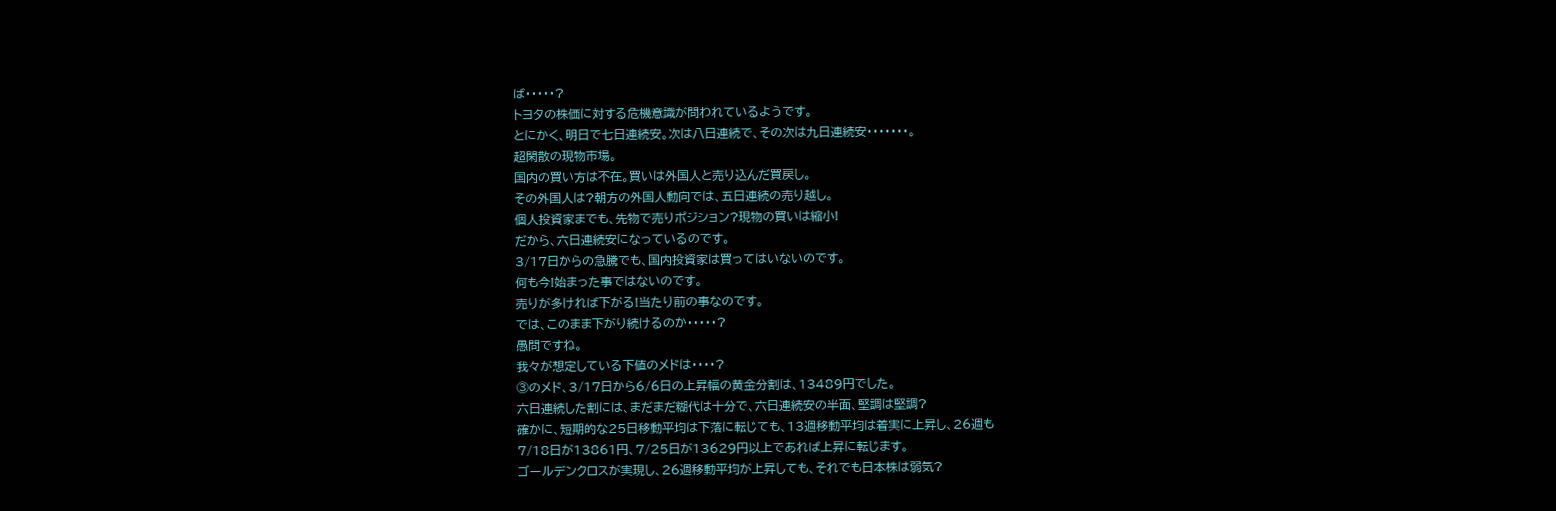ば・・・・・?
トヨタの株価に対する危機意識が問われているようです。
とにかく、明日で七日連続安。次は八日連続で、その次は九日連続安・・・・・・・。
超閑散の現物市場。
国内の買い方は不在。買いは外国人と売り込んだ買戻し。
その外国人は?朝方の外国人動向では、五日連続の売り越し。
個人投資家までも、先物で売りポジション?現物の買いは縮小!
だから、六日連続安になっているのです。
3/17日からの急騰でも、国内投資家は買ってはいないのです。
何も今!始まった事ではないのです。
売りが多ければ下がる!当たり前の事なのです。
では、このまま下がり続けるのか・・・・・?
愚問ですね。
我々が想定している下値のメドは・・・・?
③のメド、3/17日から6/6日の上昇幅の黄金分割は、13489円でした。
六日連続した割には、まだまだ糊代は十分で、六日連続安の半面、堅調は堅調?
確かに、短期的な25日移動平均は下落に転じても、13週移動平均は着実に上昇し、26週も
7/18日が13861円、7/25日が13629円以上であれば上昇に転じます。
ゴールデンクロスが実現し、26週移動平均が上昇しても、それでも日本株は弱気?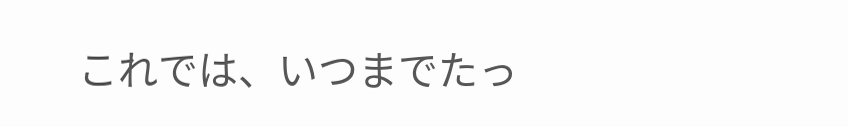これでは、いつまでたっ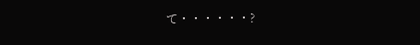て・・・・・・?